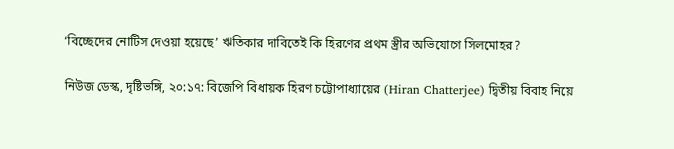‘বিচ্ছেদের নোটিস দেওয়া হয়েছে’ ঋতিকার দাবিতেই কি হিরণের প্রথম স্ত্রীর অভিযোগে সিলমোহর?

নিউজ ডেস্ক, দৃষ্টিভঙ্গি, ২০:১৭: বিজেপি বিধায়ক হিরণ চট্টোপাধ্যায়ের (Hiran Chatterjee) দ্বিতীয় বিবাহ নিয়ে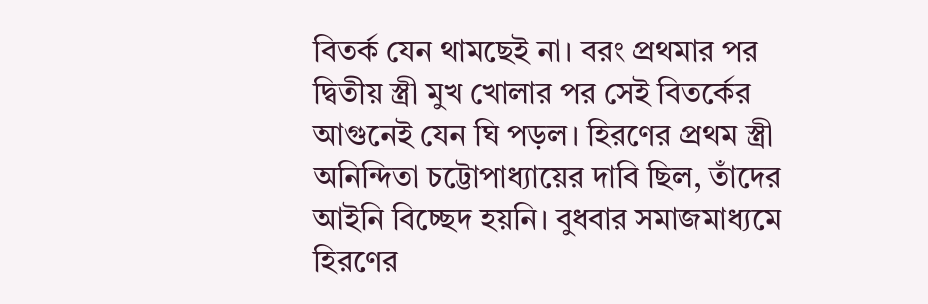বিতর্ক যেন থামছেই না। বরং প্রথমার পর দ্বিতীয় স্ত্রী মুখ খোলার পর সেই বিতর্কের আগুনেই যেন ঘি পড়ল। হিরণের প্রথম স্ত্রী অনিন্দিতা চট্টোপাধ্যায়ের দাবি ছিল, তাঁদের আইনি বিচ্ছেদ হয়নি। বুধবার সমাজমাধ্যমে হিরণের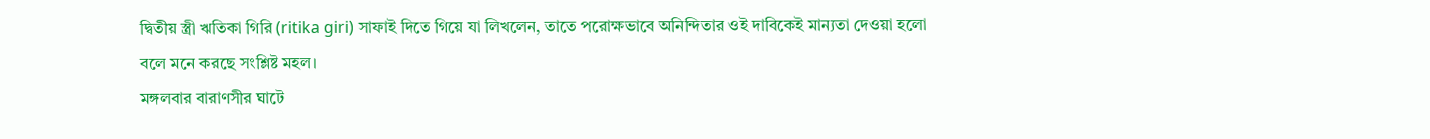দ্বিতীয় স্ত্রী ঋতিকা গিরি (ritika giri) সাফাই দিতে গিয়ে যা লিখলেন, তাতে পরোক্ষভাবে অনিন্দিতার ওই দাবিকেই মান্যতা দেওয়া হলো বলে মনে করছে সংশ্লিষ্ট মহল।
মঙ্গলবার বারাণসীর ঘাটে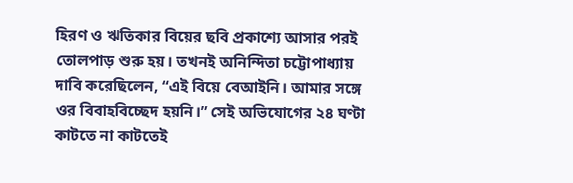হিরণ ও ঋতিকার বিয়ের ছবি প্রকাশ্যে আসার পরই তোলপাড় শুরু হয়। তখনই অনিন্দিতা চট্টোপাধ্যায় দাবি করেছিলেন, “এই বিয়ে বেআইনি। আমার সঙ্গে ওর বিবাহবিচ্ছেদ হয়নি।” সেই অভিযোগের ২৪ ঘণ্টা কাটতে না কাটতেই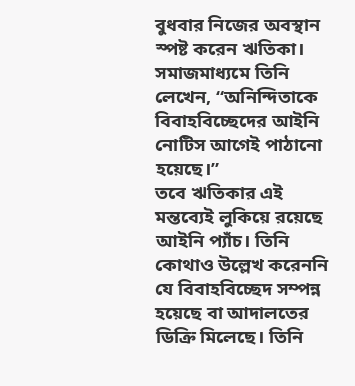বুধবার নিজের অবস্থান স্পষ্ট করেন ঋতিকা। সমাজমাধ্যমে তিনি লেখেন, “অনিন্দিতাকে বিবাহবিচ্ছেদের আইনি নোটিস আগেই পাঠানো হয়েছে।”
তবে ঋতিকার এই মন্তব্যেই লুকিয়ে রয়েছে আইনি প্যাঁচ। তিনি কোথাও উল্লেখ করেননি যে বিবাহবিচ্ছেদ সম্পন্ন হয়েছে বা আদালতের ডিক্রি মিলেছে। তিনি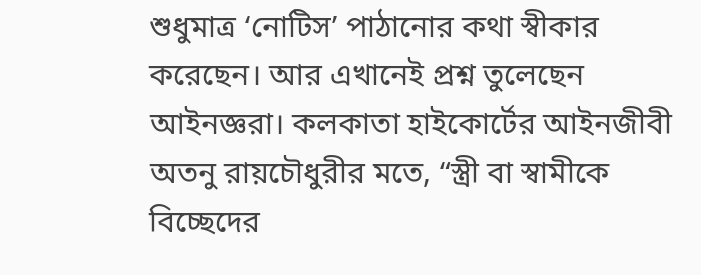শুধুমাত্র ‘নোটিস’ পাঠানোর কথা স্বীকার করেছেন। আর এখানেই প্রশ্ন তুলেছেন আইনজ্ঞরা। কলকাতা হাইকোর্টের আইনজীবী অতনু রায়চৌধুরীর মতে, “স্ত্রী বা স্বামীকে বিচ্ছেদের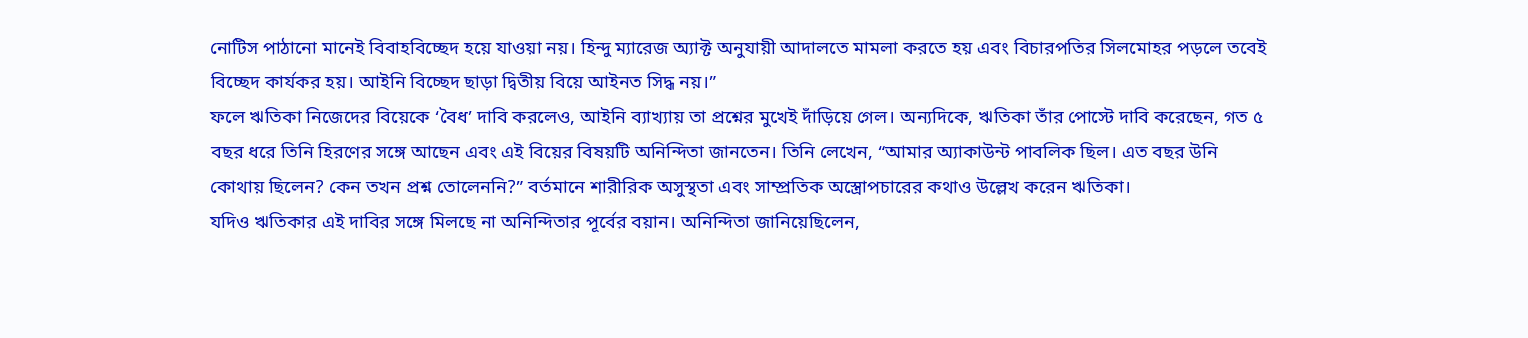নোটিস পাঠানো মানেই বিবাহবিচ্ছেদ হয়ে যাওয়া নয়। হিন্দু ম্যারেজ অ্যাক্ট অনুযায়ী আদালতে মামলা করতে হয় এবং বিচারপতির সিলমোহর পড়লে তবেই বিচ্ছেদ কার্যকর হয়। আইনি বিচ্ছেদ ছাড়া দ্বিতীয় বিয়ে আইনত সিদ্ধ নয়।”
ফলে ঋতিকা নিজেদের বিয়েকে ‘বৈধ’ দাবি করলেও, আইনি ব্যাখ্যায় তা প্রশ্নের মুখেই দাঁড়িয়ে গেল। অন্যদিকে, ঋতিকা তাঁর পোস্টে দাবি করেছেন, গত ৫ বছর ধরে তিনি হিরণের সঙ্গে আছেন এবং এই বিয়ের বিষয়টি অনিন্দিতা জানতেন। তিনি লেখেন, “আমার অ্যাকাউন্ট পাবলিক ছিল। এত বছর উনি কোথায় ছিলেন? কেন তখন প্রশ্ন তোলেননি?” বর্তমানে শারীরিক অসুস্থতা এবং সাম্প্রতিক অস্ত্রোপচারের কথাও উল্লেখ করেন ঋতিকা।
যদিও ঋতিকার এই দাবির সঙ্গে মিলছে না অনিন্দিতার পূর্বের বয়ান। অনিন্দিতা জানিয়েছিলেন,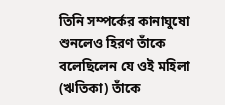তিনি সম্পর্কের কানাঘুষো শুনলেও হিরণ তাঁকে বলেছিলেন যে ওই মহিলা (ঋতিকা) তাঁকে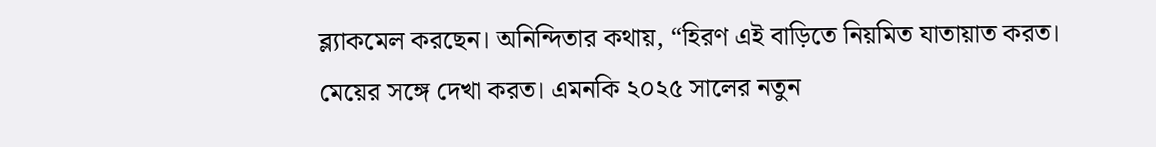ব্ল্যাকমেল করছেন। অনিন্দিতার কথায়, “হিরণ এই বাড়িতে নিয়মিত যাতায়াত করত। মেয়ের সঙ্গে দেখা করত। এমনকি ২০২৫ সালের নতুন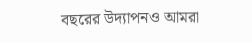বছরের উদ্যাপনও আমরা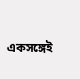একসঙ্গেই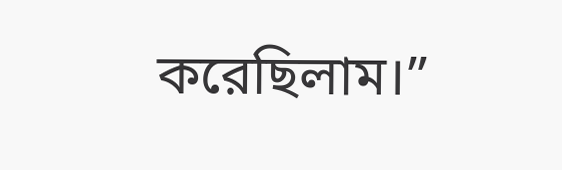করেছিলাম।”